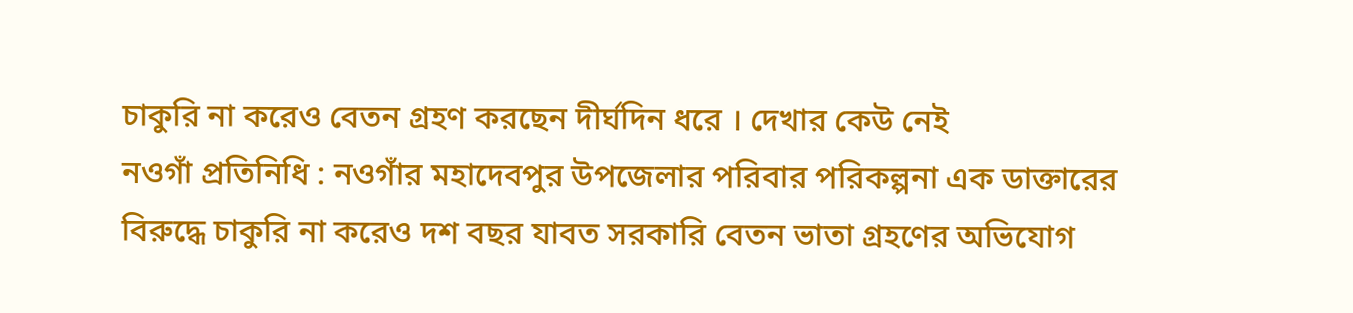চাকুরি না করেও বেতন গ্রহণ করছেন দীর্ঘদিন ধরে । দেখার কেউ নেই
নওগাঁ প্রতিনিধি : নওগাঁর মহাদেবপুর উপজেলার পরিবার পরিকল্পনা এক ডাক্তারের বিরুদ্ধে চাকুরি না করেও দশ বছর যাবত সরকারি বেতন ভাতা গ্রহণের অভিযোগ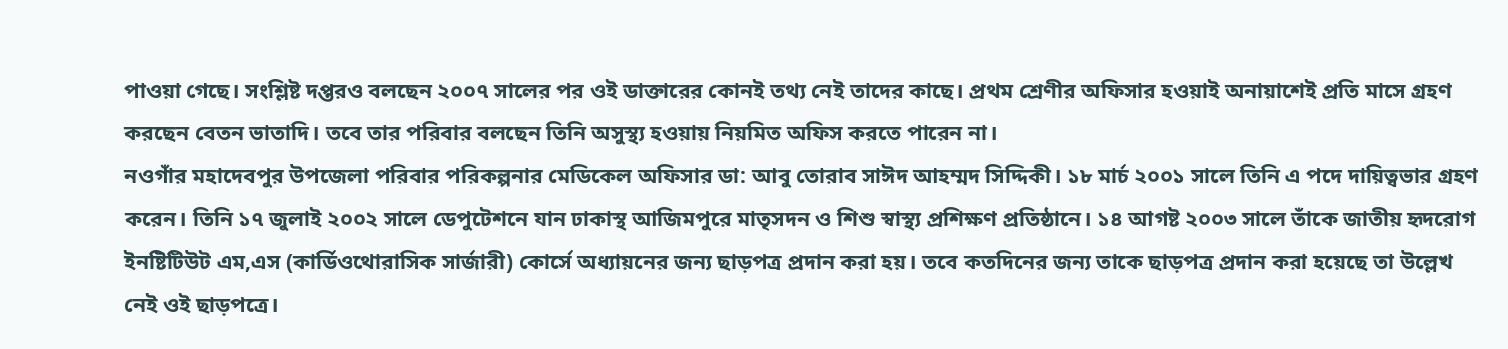পাওয়া গেছে। সংশ্লিষ্ট দপ্তরও বলছেন ২০০৭ সালের পর ওই ডাক্তারের কোনই তথ্য নেই তাদের কাছে। প্রথম শ্রেণীর অফিসার হওয়াই অনায়াশেই প্রতি মাসে গ্রহণ করছেন বেতন ভাতাদি। তবে তার পরিবার বলছেন তিনি অসুস্থ্য হওয়ায় নিয়মিত অফিস করতে পারেন না।
নওগাঁর মহাদেবপুর উপজেলা পরিবার পরিকল্পনার মেডিকেল অফিসার ডা: আবু তোরাব সাঈদ আহম্মদ সিদ্দিকী। ১৮ মার্চ ২০০১ সালে তিনি এ পদে দায়িত্বভার গ্রহণ করেন। তিনি ১৭ জুলাই ২০০২ সালে ডেপুটেশনে যান ঢাকাস্থ আজিমপুরে মাতৃসদন ও শিশু স্বাস্থ্য প্রশিক্ষণ প্রতিষ্ঠানে। ১৪ আগষ্ট ২০০৩ সালে তাঁকে জাতীয় হৃদরোগ ইনষ্টিটিউট এম,এস (কার্ডিওথোরাসিক সার্জারী) কোর্সে অধ্যায়নের জন্য ছাড়পত্র প্রদান করা হয়। তবে কতদিনের জন্য তাকে ছাড়পত্র প্রদান করা হয়েছে তা উল্লেখ নেই ওই ছাড়পত্রে।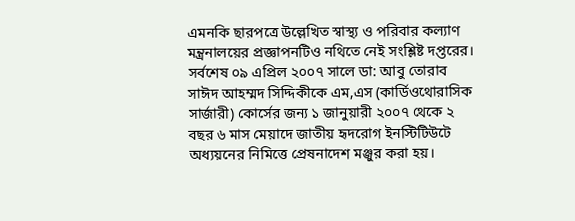এমনকি ছারপত্রে উল্লেখিত স্বাস্থ্য ও পরিবার কল্যাণ মন্ত্রনালয়ের প্রজ্ঞাপনটিও নথিতে নেই সংশ্লিষ্ট দপ্তরের। সর্বশেষ ০৯ এপ্রিল ২০০৭ সালে ডা: আবু তোরাব সাঈদ আহম্মদ সিদ্দিকীকে এম,এস (কার্ডিওথোরাসিক সার্জারী) কোর্সের জন্য ১ জানুয়ারী ২০০৭ থেকে ২ বছর ৬ মাস মেয়াদে জাতীয় হৃদরোগ ইনস্টিটিউটে অধ্যয়নের নিমিত্তে প্রেষনাদেশ মঞ্জুর করা হয়।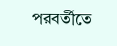পরবর্তীতে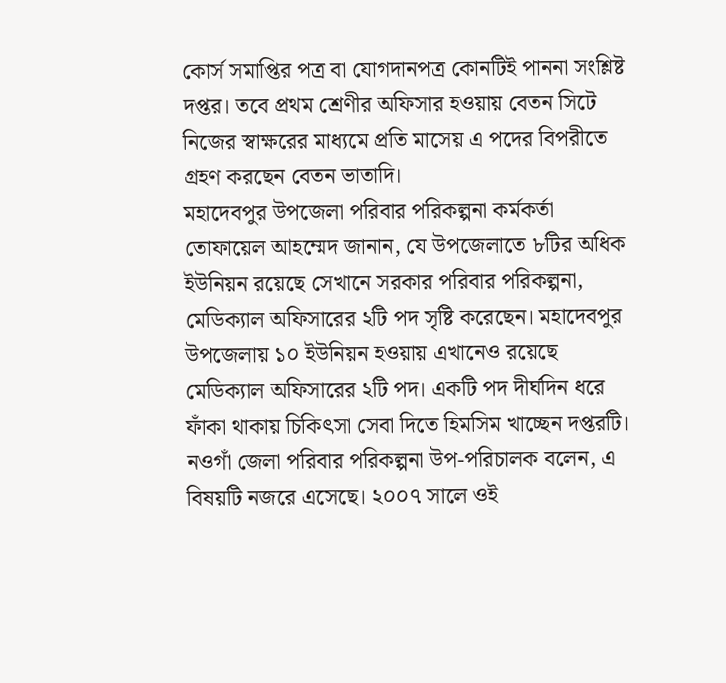কোর্স সমাপ্তির পত্র বা যোগদানপত্র কোনটিই পাননা সংশ্লিষ্ট দপ্তর। তবে প্রথম শ্রেণীর অফিসার হওয়ায় বেতন সিটে নিজের স্বাক্ষরের মাধ্যমে প্রতি মাসেয় এ পদের বিপরীতে গ্রহণ করছেন বেতন ভাতাদি।
মহাদেবপুর উপজেলা পরিবার পরিকল্পনা কর্মকর্তা তোফায়েল আহম্মেদ জানান, যে উপজেলাতে ৮টির অধিক ইউনিয়ন রয়েছে সেখানে সরকার পরিবার পরিকল্পনা, মেডিক্যাল অফিসারের ২টি পদ সৃষ্টি করেছেন। মহাদেবপুর উপজেলায় ১০ ইউনিয়ন হওয়ায় এখানেও রয়েছে মেডিক্যাল অফিসারের ২টি পদ। একটি পদ দীর্ঘদিন ধরে ফাঁকা থাকায় চিকিৎসা সেবা দিতে হিমসিম খাচ্ছেন দপ্তরটি।
নওগাঁ জেলা পরিবার পরিকল্পনা উপ-পরিচালক বলেন, এ বিষয়টি নজরে এসেছে। ২০০৭ সালে ওই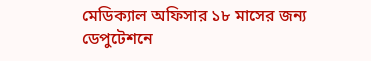মেডিক্যাল অফিসার ১৮ মাসের জন্য ডেপুটেশনে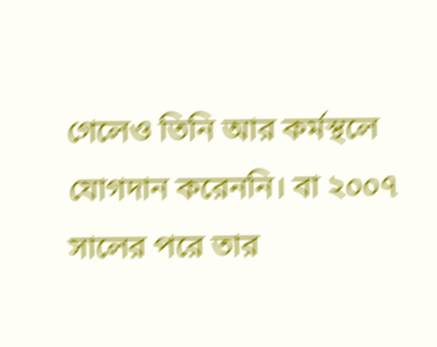গেলেও তিনি আর কর্মস্থলে যোগদান করেননি। বা ২০০৭ সালের পরে তার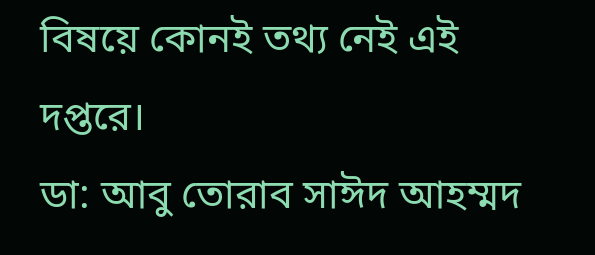বিষয়ে কোনই তথ্য নেই এই দপ্তরে।
ডা: আবু তোরাব সাঈদ আহম্মদ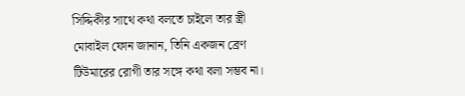সিদ্দিকীর সাথে কথা বলতে চাইলে তার স্ত্রী মোবাইল ফোন জানান, তিনি একজন ব্রেণ টিউমারের রোগী তার সঙ্গে কথা বলা সম্ভব না।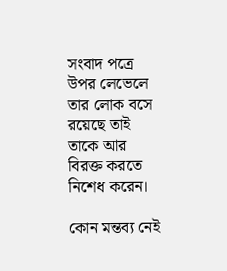সংবাদ পত্রে উপর লেভেলে তার লোক বসে রয়েছে তাই তাকে আর বিরক্ত করতে নিশেধ করেন।

কোন মন্তব্য নেই